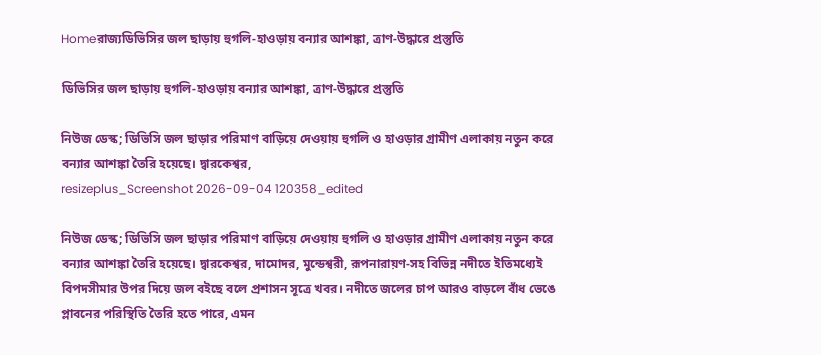Homeরাজ্যডিভিসির জল ছাড়ায় হুগলি-হাওড়ায় বন্যার আশঙ্কা, ত্রাণ-উদ্ধারে প্রস্তুতি

ডিভিসির জল ছাড়ায় হুগলি-হাওড়ায় বন্যার আশঙ্কা, ত্রাণ-উদ্ধারে প্রস্তুতি

নিউজ ডেস্ক; ডিভিসি জল ছাড়ার পরিমাণ বাড়িয়ে দেওয়ায় হুগলি ও হাওড়ার গ্রামীণ এলাকায় নতুন করে বন্যার আশঙ্কা তৈরি হয়েছে। দ্বারকেশ্বর,
resizeplus_Screenshot 2026-09-04 120358_edited

নিউজ ডেস্ক; ডিভিসি জল ছাড়ার পরিমাণ বাড়িয়ে দেওয়ায় হুগলি ও হাওড়ার গ্রামীণ এলাকায় নতুন করে বন্যার আশঙ্কা তৈরি হয়েছে। দ্বারকেশ্বর, দামোদর, মুন্ডেশ্বরী, রূপনারায়ণ-সহ বিভিন্ন নদীতে ইতিমধ্যেই বিপদসীমার উপর দিয়ে জল বইছে বলে প্রশাসন সূত্রে খবর। নদীতে জলের চাপ আরও বাড়লে বাঁধ ভেঙে প্লাবনের পরিস্থিতি তৈরি হতে পারে, এমন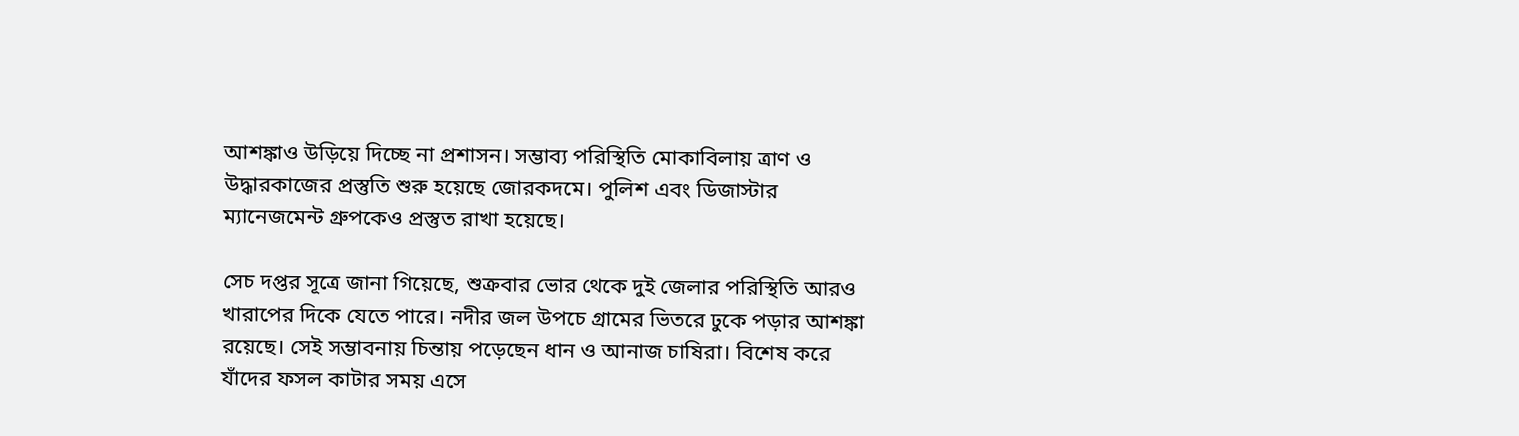আশঙ্কাও উড়িয়ে দিচ্ছে না প্রশাসন। সম্ভাব্য পরিস্থিতি মোকাবিলায় ত্রাণ ও উদ্ধারকাজের প্রস্তুতি শুরু হয়েছে জোরকদমে। পুলিশ এবং ডিজাস্টার ম্যানেজমেন্ট গ্রুপকেও প্রস্তুত রাখা হয়েছে।

সেচ দপ্তর সূত্রে জানা গিয়েছে, শুক্রবার ভোর থেকে দুই জেলার পরিস্থিতি আরও খারাপের দিকে যেতে পারে। নদীর জল উপচে গ্রামের ভিতরে ঢুকে পড়ার আশঙ্কা রয়েছে। সেই সম্ভাবনায় চিন্তায় পড়েছেন ধান ও আনাজ চাষিরা। বিশেষ করে যাঁদের ফসল কাটার সময় এসে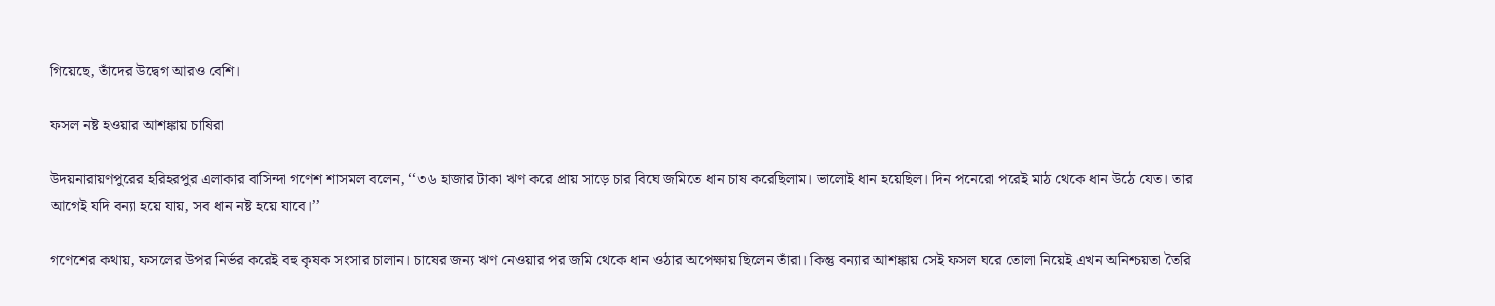গিয়েছে, তাঁদের উদ্বেগ আরও বেশি।

ফসল নষ্ট হওয়ার আশঙ্কায় চাষিরা

উদয়নারায়ণপুরের হরিহরপুর এলাকার বাসিন্দা গণেশ শাসমল বলেন, ‘‘৩৬ হাজার টাকা ঋণ করে প্রায় সাড়ে চার বিঘে জমিতে ধান চাষ করেছিলাম। ভালোই ধান হয়েছিল। দিন পনেরো পরেই মাঠ থেকে ধান উঠে যেত। তার আগেই যদি বন্যা হয়ে যায়, সব ধান নষ্ট হয়ে যাবে।’’

গণেশের কথায়, ফসলের উপর নির্ভর করেই বহু কৃষক সংসার চালান। চাষের জন্য ঋণ নেওয়ার পর জমি থেকে ধান ওঠার অপেক্ষায় ছিলেন তাঁরা। কিন্তু বন্যার আশঙ্কায় সেই ফসল ঘরে তোলা নিয়েই এখন অনিশ্চয়তা তৈরি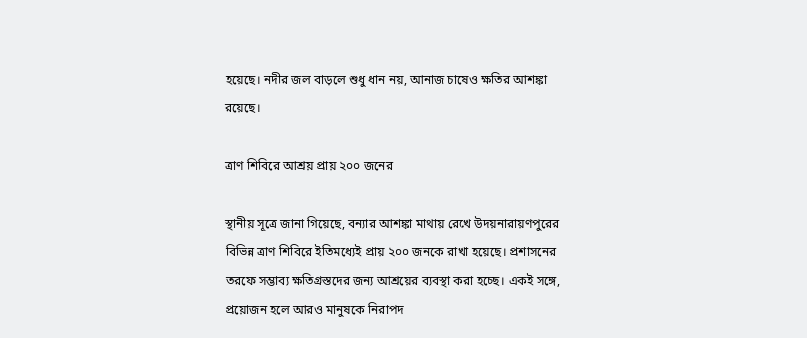হয়েছে। নদীর জল বাড়লে শুধু ধান নয়, আনাজ চাষেও ক্ষতির আশঙ্কা রয়েছে।

ত্রাণ শিবিরে আশ্রয় প্রায় ২০০ জনের

স্থানীয় সূত্রে জানা গিয়েছে, বন্যার আশঙ্কা মাথায় রেখে উদয়নারায়ণপুরের বিভিন্ন ত্রাণ শিবিরে ইতিমধ্যেই প্রায় ২০০ জনকে রাখা হয়েছে। প্রশাসনের তরফে সম্ভাব্য ক্ষতিগ্রস্তদের জন্য আশ্রয়ের ব্যবস্থা করা হচ্ছে। একই সঙ্গে, প্রয়োজন হলে আরও মানুষকে নিরাপদ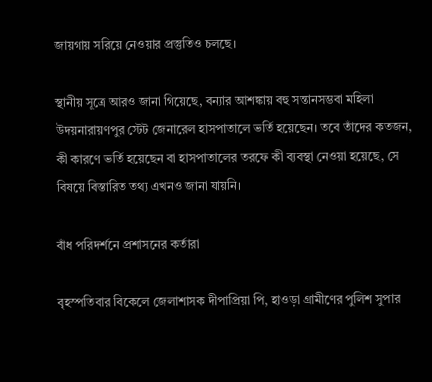জায়গায় সরিয়ে নেওয়ার প্রস্তুতিও চলছে।

স্থানীয় সূত্রে আরও জানা গিয়েছে, বন্যার আশঙ্কায় বহু সন্তানসম্ভবা মহিলা উদয়নারায়ণপুর স্টেট জেনারেল হাসপাতালে ভর্তি হয়েছেন। তবে তাঁদের কতজন, কী কারণে ভর্তি হয়েছেন বা হাসপাতালের তরফে কী ব্যবস্থা নেওয়া হয়েছে, সে বিষয়ে বিস্তারিত তথ্য এখনও জানা যায়নি।

বাঁধ পরিদর্শনে প্রশাসনের কর্তারা

বৃহস্পতিবার বিকেলে জেলাশাসক দীপাপ্রিয়া পি, হাওড়া গ্রামীণের পুলিশ সুপার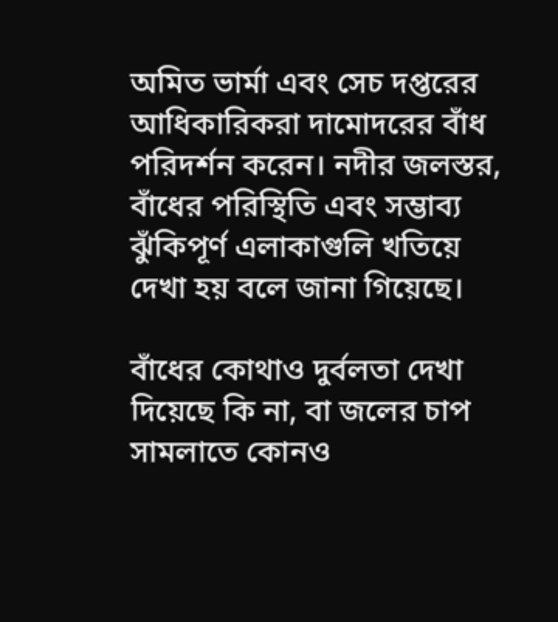অমিত ভার্মা এবং সেচ দপ্তরের আধিকারিকরা দামোদরের বাঁধ পরিদর্শন করেন। নদীর জলস্তর, বাঁধের পরিস্থিতি এবং সম্ভাব্য ঝুঁকিপূর্ণ এলাকাগুলি খতিয়ে দেখা হয় বলে জানা গিয়েছে।

বাঁধের কোথাও দুর্বলতা দেখা দিয়েছে কি না, বা জলের চাপ সামলাতে কোনও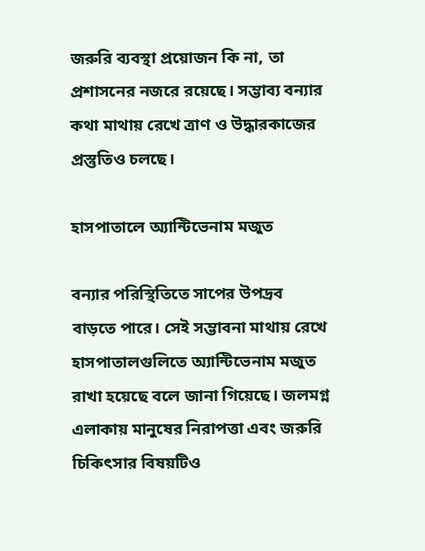জরুরি ব্যবস্থা প্রয়োজন কি না, তা প্রশাসনের নজরে রয়েছে। সম্ভাব্য বন্যার কথা মাথায় রেখে ত্রাণ ও উদ্ধারকাজের প্রস্তুতিও চলছে।

হাসপাতালে অ্যান্টিভেনাম মজুত

বন্যার পরিস্থিতিতে সাপের উপদ্রব বাড়তে পারে। সেই সম্ভাবনা মাথায় রেখে হাসপাতালগুলিতে অ্যান্টিভেনাম মজুত রাখা হয়েছে বলে জানা গিয়েছে। জলমগ্ন এলাকায় মানুষের নিরাপত্তা এবং জরুরি চিকিৎসার বিষয়টিও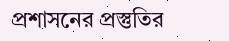প্রশাসনের প্রস্তুতির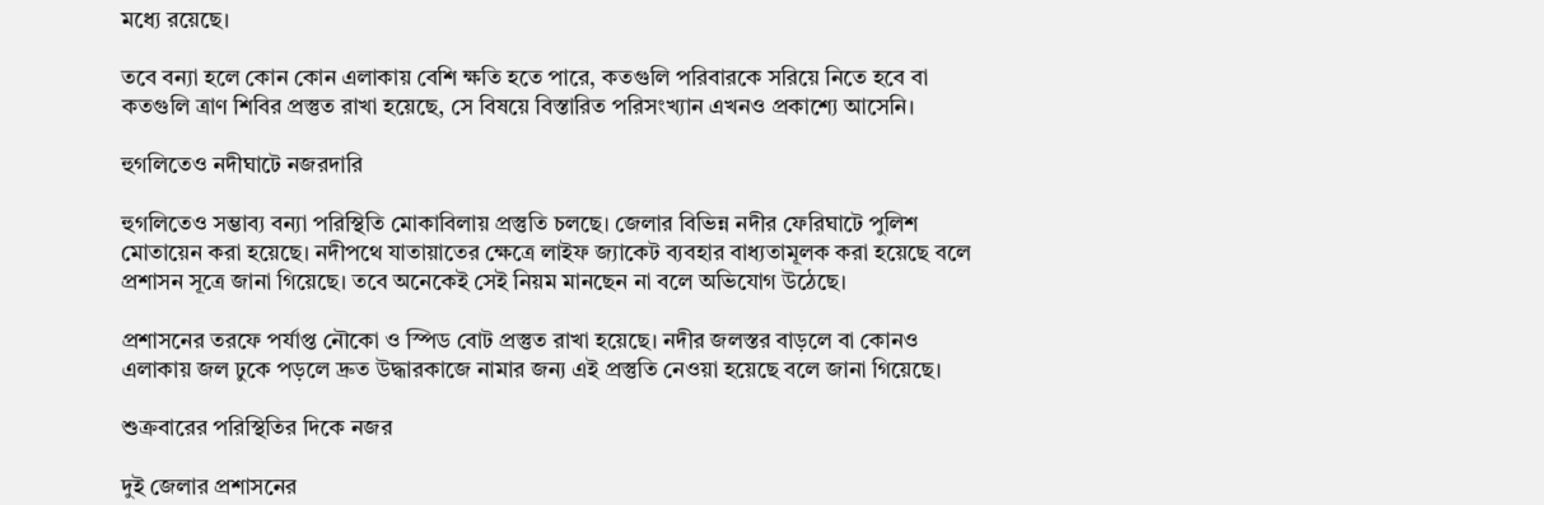মধ্যে রয়েছে।

তবে বন্যা হলে কোন কোন এলাকায় বেশি ক্ষতি হতে পারে, কতগুলি পরিবারকে সরিয়ে নিতে হবে বা কতগুলি ত্রাণ শিবির প্রস্তুত রাখা হয়েছে, সে বিষয়ে বিস্তারিত পরিসংখ্যান এখনও প্রকাশ্যে আসেনি।

হুগলিতেও নদীঘাটে নজরদারি

হুগলিতেও সম্ভাব্য বন্যা পরিস্থিতি মোকাবিলায় প্রস্তুতি চলছে। জেলার বিভিন্ন নদীর ফেরিঘাটে পুলিশ মোতায়েন করা হয়েছে। নদীপথে যাতায়াতের ক্ষেত্রে লাইফ জ্যাকেট ব্যবহার বাধ্যতামূলক করা হয়েছে বলে প্রশাসন সূত্রে জানা গিয়েছে। তবে অনেকেই সেই নিয়ম মানছেন না বলে অভিযোগ উঠেছে।

প্রশাসনের তরফে পর্যাপ্ত নৌকো ও স্পিড বোট প্রস্তুত রাখা হয়েছে। নদীর জলস্তর বাড়লে বা কোনও এলাকায় জল ঢুকে পড়লে দ্রুত উদ্ধারকাজে নামার জন্য এই প্রস্তুতি নেওয়া হয়েছে বলে জানা গিয়েছে।

শুক্রবারের পরিস্থিতির দিকে নজর

দুই জেলার প্রশাসনের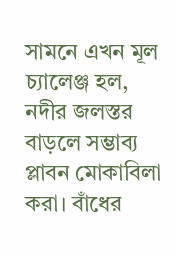সামনে এখন মূল চ্যালেঞ্জ হল, নদীর জলস্তর বাড়লে সম্ভাব্য প্লাবন মোকাবিলা করা। বাঁধের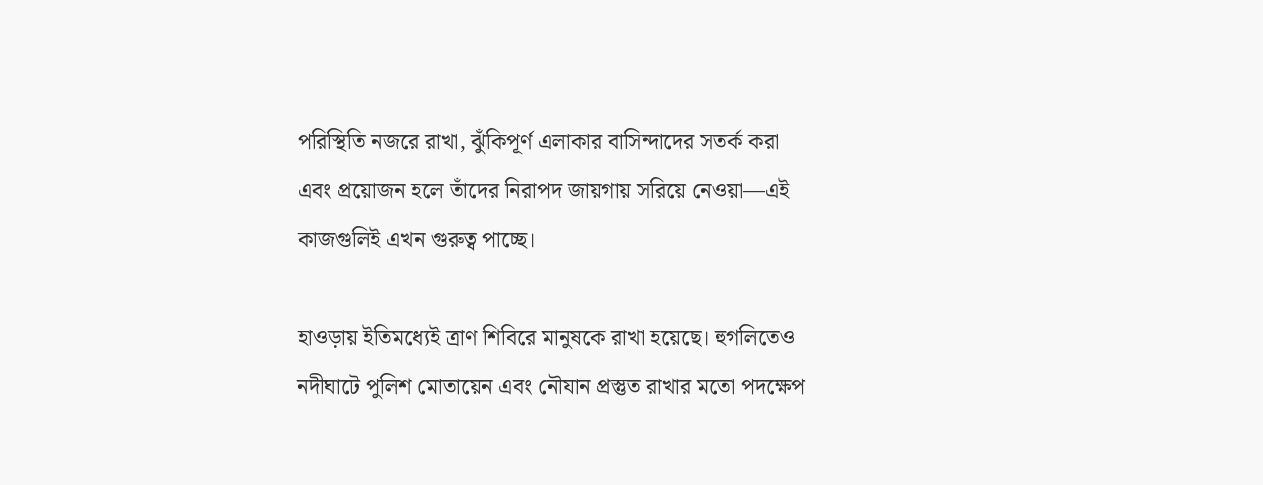পরিস্থিতি নজরে রাখা, ঝুঁকিপূর্ণ এলাকার বাসিন্দাদের সতর্ক করা এবং প্রয়োজন হলে তাঁদের নিরাপদ জায়গায় সরিয়ে নেওয়া—এই কাজগুলিই এখন গুরুত্ব পাচ্ছে।

হাওড়ায় ইতিমধ্যেই ত্রাণ শিবিরে মানুষকে রাখা হয়েছে। হুগলিতেও নদীঘাটে পুলিশ মোতায়েন এবং নৌযান প্রস্তুত রাখার মতো পদক্ষেপ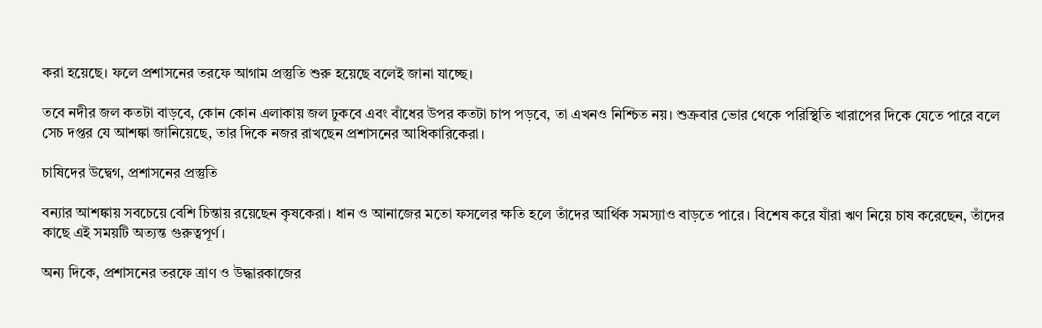করা হয়েছে। ফলে প্রশাসনের তরফে আগাম প্রস্তুতি শুরু হয়েছে বলেই জানা যাচ্ছে।

তবে নদীর জল কতটা বাড়বে, কোন কোন এলাকায় জল ঢুকবে এবং বাঁধের উপর কতটা চাপ পড়বে, তা এখনও নিশ্চিত নয়। শুক্রবার ভোর থেকে পরিস্থিতি খারাপের দিকে যেতে পারে বলে সেচ দপ্তর যে আশঙ্কা জানিয়েছে, তার দিকে নজর রাখছেন প্রশাসনের আধিকারিকেরা।

চাষিদের উদ্বেগ, প্রশাসনের প্রস্তুতি

বন্যার আশঙ্কায় সবচেয়ে বেশি চিন্তায় রয়েছেন কৃষকেরা। ধান ও আনাজের মতো ফসলের ক্ষতি হলে তাঁদের আর্থিক সমস্যাও বাড়তে পারে। বিশেষ করে যাঁরা ঋণ নিয়ে চাষ করেছেন, তাঁদের কাছে এই সময়টি অত্যন্ত গুরুত্বপূর্ণ।

অন্য দিকে, প্রশাসনের তরফে ত্রাণ ও উদ্ধারকাজের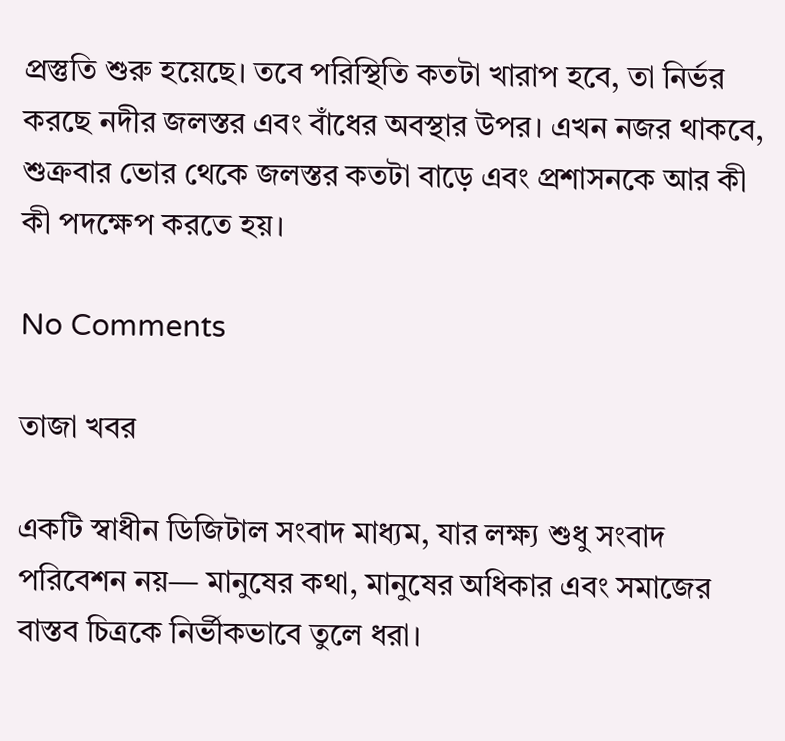প্রস্তুতি শুরু হয়েছে। তবে পরিস্থিতি কতটা খারাপ হবে, তা নির্ভর করছে নদীর জলস্তর এবং বাঁধের অবস্থার উপর। এখন নজর থাকবে, শুক্রবার ভোর থেকে জলস্তর কতটা বাড়ে এবং প্রশাসনকে আর কী কী পদক্ষেপ করতে হয়।

No Comments

তাজা খবর

একটি স্বাধীন ডিজিটাল সংবাদ মাধ্যম, যার লক্ষ্য শুধু সংবাদ পরিবেশন নয়— মানুষের কথা, মানুষের অধিকার এবং সমাজের বাস্তব চিত্রকে নির্ভীকভাবে তুলে ধরা।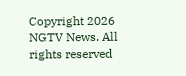Copyright 2026 NGTV News. All rights reserved